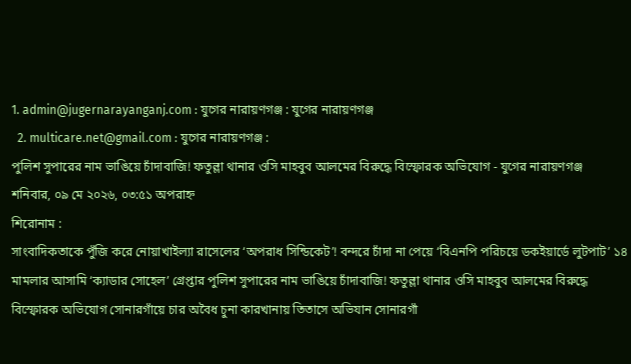1. admin@jugernarayanganj.com : যুগের নারায়ণগঞ্জ : যুগের নারায়ণগঞ্জ
  2. multicare.net@gmail.com : যুগের নারায়ণগঞ্জ :
পুলিশ সুপারের নাম ভাঙিয়ে চাঁদাবাজি! ফতুল্লা থানার ওসি মাহবুব আলমের বিরুদ্ধে বিস্ফোরক অভিযোগ - যুগের নারায়ণগঞ্জ
শনিবার, ০৯ মে ২০২৬, ০৩:৫১ অপরাহ্ন
শিরোনাম :
সাংবাদিকতাকে পুঁজি করে নোয়াখাইল্যা রাসেলের ‘অপরাধ সিন্ডিকেট’! বন্দরে চাঁদা না পেয়ে ‘বিএনপি পরিচয়ে ডকইয়ার্ডে লুটপাট’ ১৪ মামলার আসামি ‘ক্যাডার সোহেল’ গ্রেপ্তার পুলিশ সুপারের নাম ভাঙিয়ে চাঁদাবাজি! ফতুল্লা থানার ওসি মাহবুব আলমের বিরুদ্ধে বিস্ফোরক অভিযোগ সোনারগাঁয়ে চার অবৈধ চুনা কারখানায় তিতাসে অভিযান সোনারগাঁ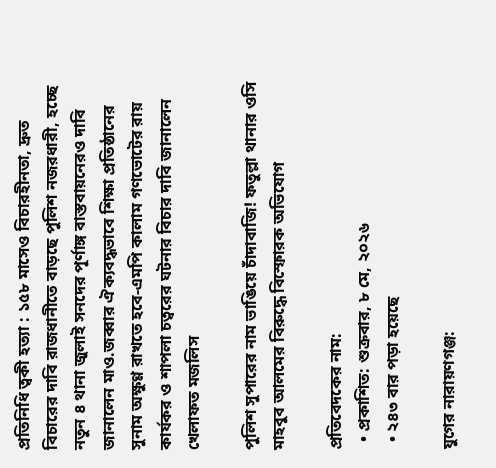প্রতিনিধি ত্বকী হত্যা : ১৫৮ মাসেও বিচারহীনতা, দ্রুত বিচারের দাবি রাজধানীতে বাড়ছে পুলিশ নজরধারী, হচ্ছে নতুন ৪ থানা জুলাই সনদের পূর্ণাঙ্গ বাস্তবায়নেরও দাবি জানালেন মাও.জব্বার ঐক্যবদ্ধভাবে শিক্ষা প্রতিষ্ঠানের সুনাম অক্ষুণ্ণ রাখতে হবে-এমপি কালাম গণভোটের রায় কার্যকর ও শাপলা চত্বরের ঘটনার বিচার দাবি জানালেন খেলাফত মজলিস

পুলিশ সুপারের নাম ভাঙিয়ে চাঁদাবাজি! ফতুল্লা থানার ওসি মাহবুব আলমের বিরুদ্ধে বিস্ফোরক অভিযোগ

প্রতিবেদকের নাম:
  • প্রকাশিত: শুক্রবার, ৮ মে, ২০২৬
  • ২৪৩ বার পড়া হয়েছে

যুগের নারায়ণগঞ্জ: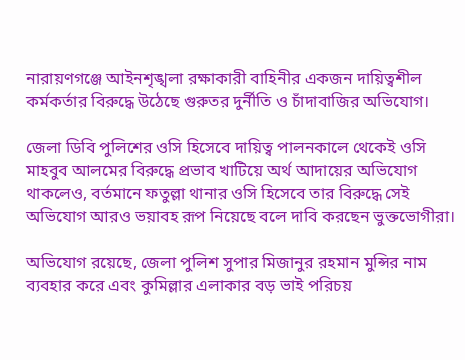নারায়ণগঞ্জে আইনশৃঙ্খলা রক্ষাকারী বাহিনীর একজন দায়িত্বশীল কর্মকর্তার বিরুদ্ধে উঠেছে গুরুতর দুর্নীতি ও চাঁদাবাজির অভিযোগ।

জেলা ডিবি পুলিশের ওসি হিসেবে দায়িত্ব পালনকালে থেকেই ওসি মাহবুব আলমের বিরুদ্ধে প্রভাব খাটিয়ে অর্থ আদায়ের অভিযোগ থাকলেও, বর্তমানে ফতুল্লা থানার ওসি হিসেবে তার বিরুদ্ধে সেই অভিযোগ আরও ভয়াবহ রূপ নিয়েছে বলে দাবি করছেন ভুক্তভোগীরা।

অভিযোগ রয়েছে, জেলা পুলিশ সুপার মিজানুর রহমান মুন্সির নাম ব্যবহার করে এবং কুমিল্লার এলাকার বড় ভাই পরিচয়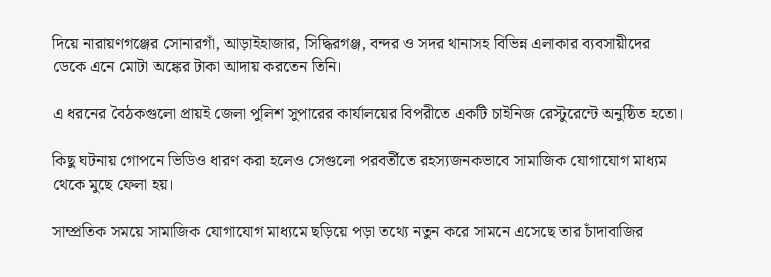দিয়ে নারায়ণগঞ্জের সোনারগাঁ, আড়াইহাজার, সিদ্ধিরগঞ্জ, বন্দর ও সদর থানাসহ বিভিন্ন এলাকার ব্যবসায়ীদের ডেকে এনে মোটা অঙ্কের টাকা আদায় করতেন তিনি।

এ ধরনের বৈঠকগুলো প্রায়ই জেলা পুলিশ সুপারের কার্যালয়ের বিপরীতে একটি চাইনিজ রেস্টুরেন্টে অনুষ্ঠিত হতো।

কিছু ঘটনায় গোপনে ভিডিও ধারণ করা হলেও সেগুলো পরবর্তীতে রহস্যজনকভাবে সামাজিক যোগাযোগ মাধ্যম থেকে মুছে ফেলা হয়।

সাম্প্রতিক সময়ে সামাজিক যোগাযোগ মাধ্যমে ছড়িয়ে পড়া তথ্যে নতুন করে সামনে এসেছে তার চাঁদাবাজির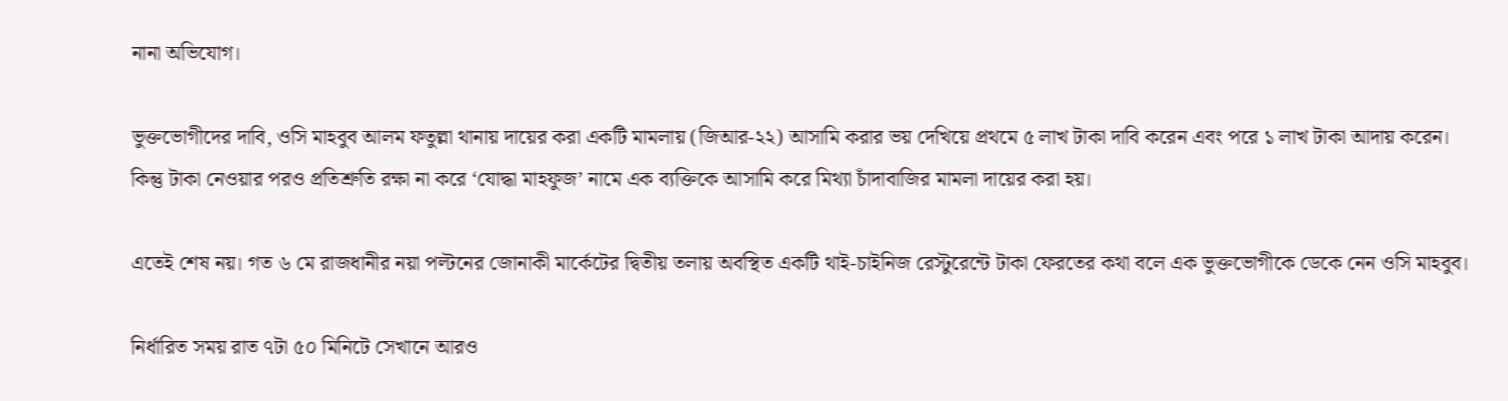নানা অভিযোগ।

ভুক্তভোগীদের দাবি, ওসি মাহবুব আলম ফতুল্লা থানায় দায়ের করা একটি মামলায় (জিআর-২২) আসামি করার ভয় দেখিয়ে প্রথমে ৫ লাখ টাকা দাবি করেন এবং পরে ১ লাখ টাকা আদায় করেন। কিন্তু টাকা নেওয়ার পরও প্রতিশ্রুতি রক্ষা না করে ‘যোদ্ধা মাহফুজ’ নামে এক ব্যক্তিকে আসামি করে মিথ্যা চাঁদাবাজির মামলা দায়ের করা হয়।

এতেই শেষ নয়। গত ৬ মে রাজধানীর নয়া পল্টনের জোনাকী মার্কেটের দ্বিতীয় তলায় অবস্থিত একটি থাই-চাইনিজ রেস্টুরেন্টে টাকা ফেরতের কথা বলে এক ভুক্তভোগীকে ডেকে নেন ওসি মাহবুব।

নির্ধারিত সময় রাত ৭টা ৫০ মিনিটে সেখানে আরও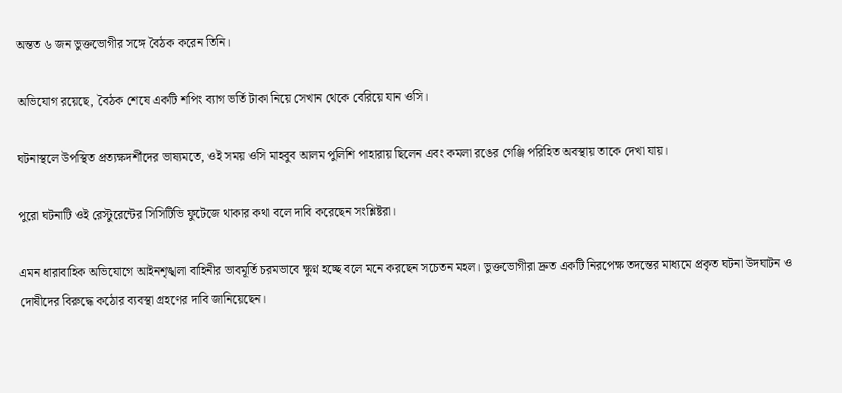অন্তত ৬ জন ভুক্তভোগীর সঙ্গে বৈঠক করেন তিনি।

অভিযোগ রয়েছে, বৈঠক শেষে একটি শপিং ব্যাগ ভর্তি টাকা নিয়ে সেখান থেকে বেরিয়ে যান ওসি।

ঘটনাস্থলে উপস্থিত প্রত্যক্ষদর্শীদের ভাষ্যমতে, ওই সময় ওসি মাহবুব আলম পুলিশি পাহারায় ছিলেন এবং কমলা রঙের গেঞ্জি পরিহিত অবস্থায় তাকে দেখা যায়।

পুরো ঘটনাটি ওই রেস্টুরেন্টের সিসিটিভি ফুটেজে থাকার কথা বলে দাবি করেছেন সংশ্লিষ্টরা।

এমন ধারাবাহিক অভিযোগে আইনশৃঙ্খলা বাহিনীর ভাবমূর্তি চরমভাবে ক্ষুণ্ন হচ্ছে বলে মনে করছেন সচেতন মহল। ভুক্তভোগীরা দ্রুত একটি নিরপেক্ষ তদন্তের মাধ্যমে প্রকৃত ঘটনা উদঘাটন ও দোষীদের বিরুদ্ধে কঠোর ব্যবস্থা গ্রহণের দাবি জানিয়েছেন।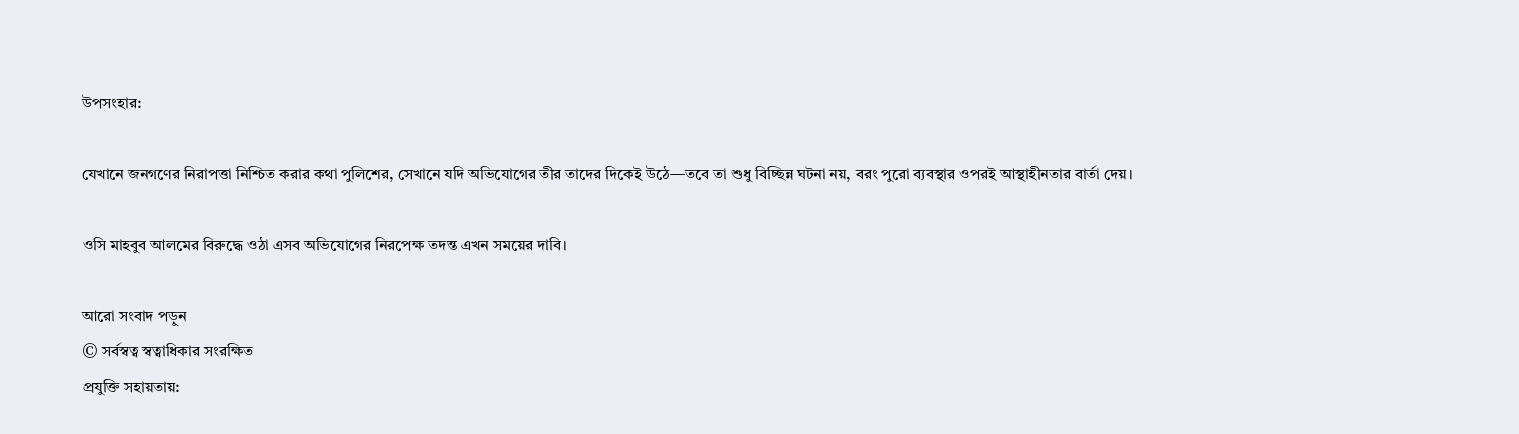উপসংহার:

যেখানে জনগণের নিরাপত্তা নিশ্চিত করার কথা পুলিশের, সেখানে যদি অভিযোগের তীর তাদের দিকেই উঠে—তবে তা শুধু বিচ্ছিন্ন ঘটনা নয়, বরং পুরো ব্যবস্থার ওপরই আস্থাহীনতার বার্তা দেয়।

ওসি মাহবুব আলমের বিরুদ্ধে ওঠা এসব অভিযোগের নিরপেক্ষ তদন্ত এখন সময়ের দাবি।

আরো সংবাদ পড়ুন
© সর্বস্বত্ব স্বত্বাধিকার সংরক্ষিত
প্রযুক্তি সহায়তায়: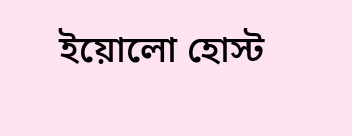ইয়োলো হোস্ট